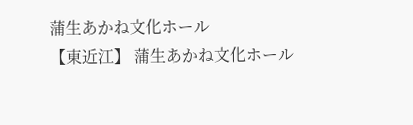蒲生あかね文化ホール
【東近江】 蒲生あかね文化ホール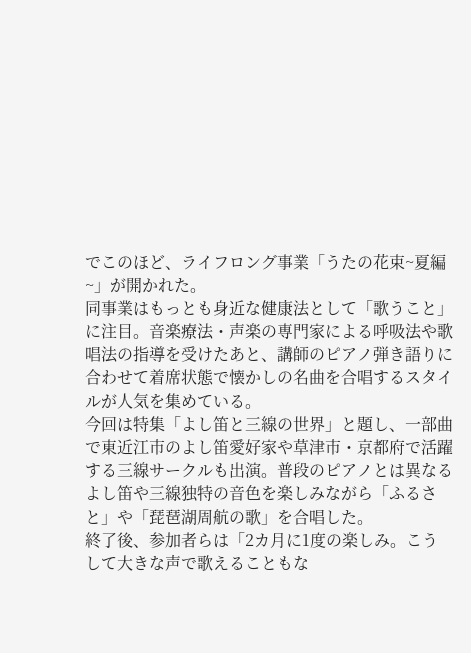でこのほど、ライフロング事業「うたの花束~夏編~」が開かれた。
同事業はもっとも身近な健康法として「歌うこと」に注目。音楽療法・声楽の専門家による呼吸法や歌唱法の指導を受けたあと、講師のピアノ弾き語りに合わせて着席状態で懐かしの名曲を合唱するスタイルが人気を集めている。
今回は特集「よし笛と三線の世界」と題し、一部曲で東近江市のよし笛愛好家や草津市・京都府で活躍する三線サークルも出演。普段のピアノとは異なるよし笛や三線独特の音色を楽しみながら「ふるさと」や「琵琶湖周航の歌」を合唱した。
終了後、参加者らは「2カ月に1度の楽しみ。こうして大きな声で歌えることもな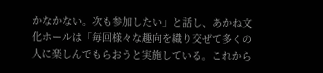かなかない。次も参加したい」と話し、あかね文化ホールは「毎回様々な趣向を織り交ぜて多くの人に楽しんでもらおうと実施している。これから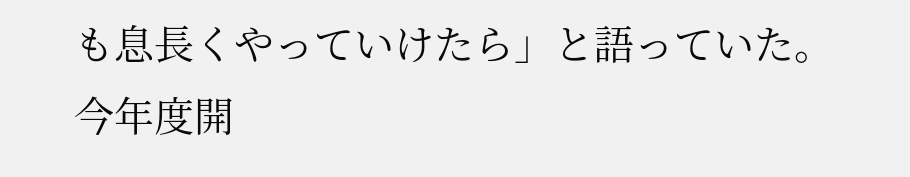も息長くやっていけたら」と語っていた。
今年度開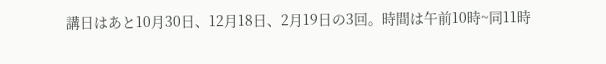講日はあと10月30日、12月18日、2月19日の3回。時間は午前10時~同11時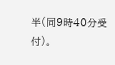半(同9時40分受付)。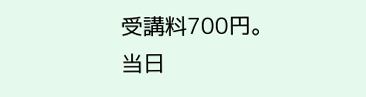受講料700円。当日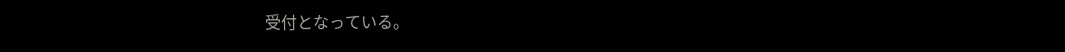受付となっている。